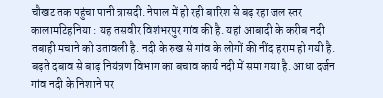चौखट तक पहुंचा पानी त्रासदी. नेपाल में हो रही बारिश से बढ़ रहा जल स्तर
कालामटिहनिया : यह तसवीर विशंभरपुर गांव की है. यहां आबादी के करीब नदी तबाही मचाने को उतावली है. नदी के रुख से गांव के लोगों की नींद हराम हो गयी है. बढ़ते दबाव से बाढ़ नियंत्रण विभाग का बचाव कार्य नदी में समा गया है. आधा दर्जन गांव नदी के निशाने पर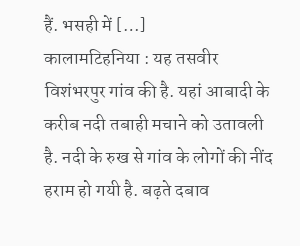हैं. भसही में […]
कालामटिहनिया : यह तसवीर विशंभरपुर गांव की है. यहां आबादी के करीब नदी तबाही मचाने को उतावली है. नदी के रुख से गांव के लोगों की नींद हराम हो गयी है. बढ़ते दबाव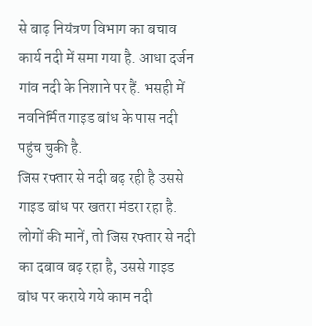से बाढ़ नियंत्रण विभाग का बचाव कार्य नदी में समा गया है. आधा दर्जन गांव नदी के निशाने पर हैं. भसही में नवनिर्मित गाइड बांध के पास नदी पहुंच चुकी है.
जिस रफ्तार से नदी बढ़ रही है उससे गाइड बांध पर खतरा मंडरा रहा है. लोगों की मानें, तो जिस रफ्तार से नदी का दबाव बढ़ रहा है, उससे गाइड बांध पर कराये गये काम नदी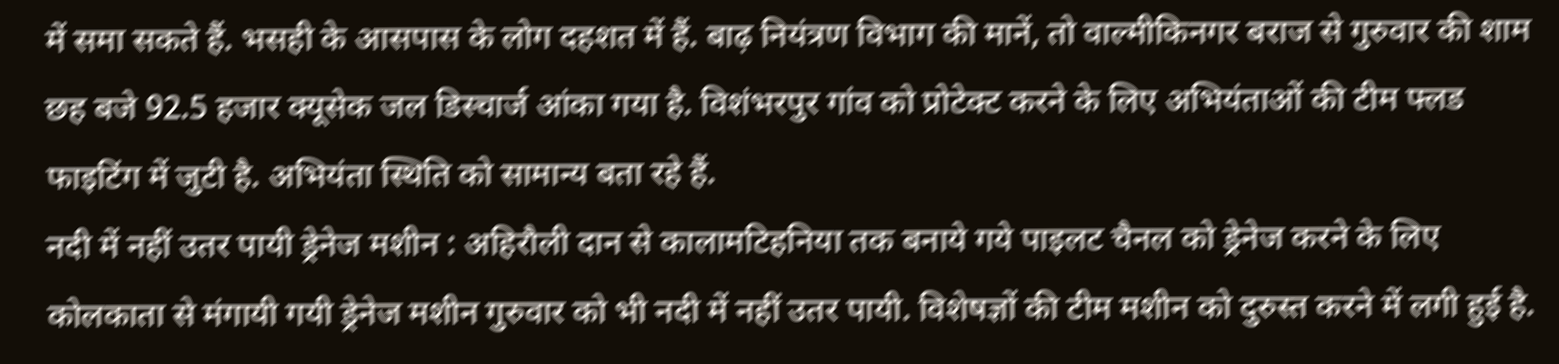में समा सकते हैं. भसही के आसपास के लोग दहशत में हैं. बाढ़ नियंत्रण विभाग की मानें, तो वाल्मीकिनगर बराज से गुरुवार की शाम छह बजे 92.5 हजार क्यूसेक जल डिस्चार्ज आंका गया है. विशंभरपुर गांव को प्रोटेक्ट करने के लिए अभियंताओं की टीम फ्लड फाइटिंग में जुटी है. अभियंता स्थिति को सामान्य बता रहे हैं.
नदी में नहीं उतर पायी ड्रेनेज मशीन : अहिरौली दान से कालामटिहनिया तक बनाये गये पाइलट चैनल को ड्रेनेज करने के लिए कोलकाता से मंगायी गयी ड्रेनेज मशीन गुरुवार को भी नदी में नहीं उतर पायी. विशेषज्ञों की टीम मशीन को दुरुस्त करने में लगी हुई है.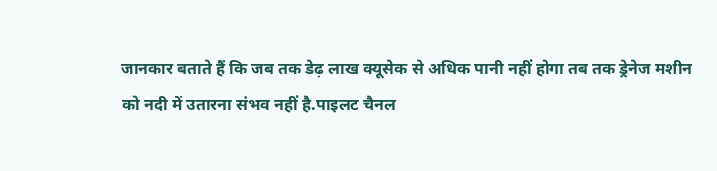जानकार बताते हैं कि जब तक डेढ़ लाख क्यूसेक से अधिक पानी नहीं होगा तब तक ड्रेनेज मशीन को नदी में उतारना संभव नहीं है.पाइलट चैनल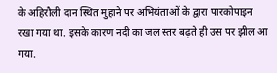के अहिरौली दान स्थित मुहाने पर अभियंताओं के द्वारा पारकोपाइन रखा गया था. इसके कारण नदी का जल स्तर बढ़ते ही उस पर झील आ गया.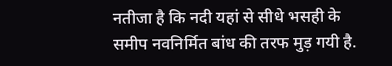नतीजा है कि नदी यहां से सीधे भसही के समीप नवनिर्मित बांध की तरफ मुड़ गयी है.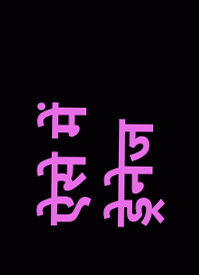ऐसे में ड्रेनेज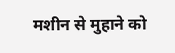मशीन से मुहाने को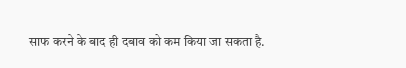साफ करने के बाद ही दबाव को कम किया जा सकता है.